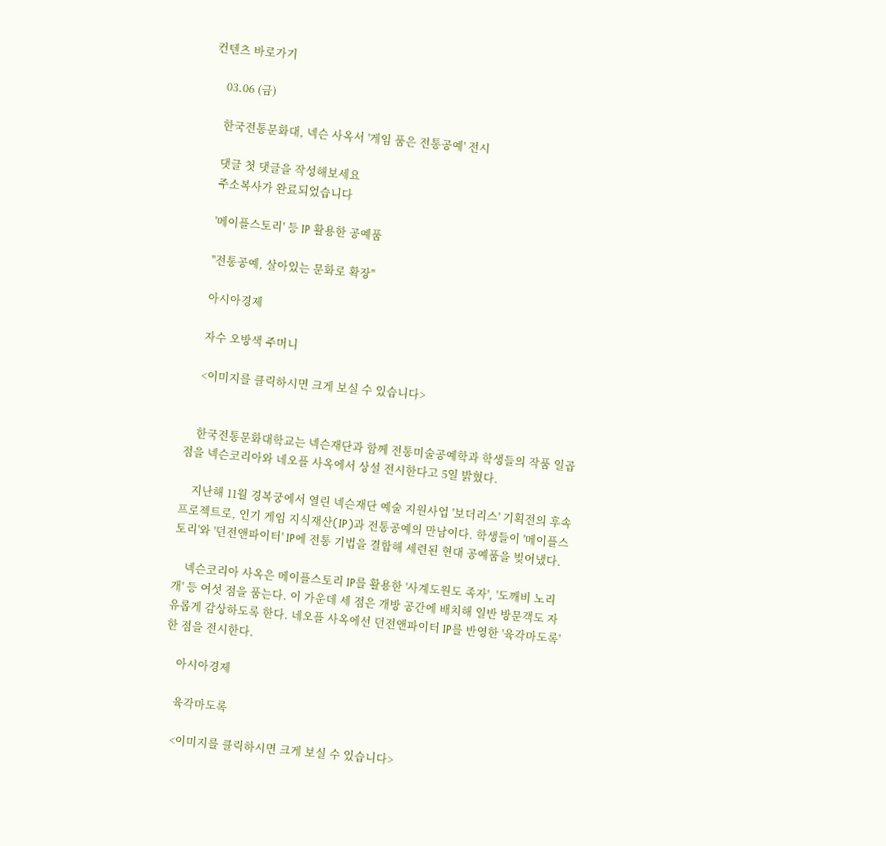컨텐츠 바로가기

    03.06 (금)

    한국전통문화대, 넥슨 사옥서 '게임 품은 전통공예' 전시

    댓글 첫 댓글을 작성해보세요
    주소복사가 완료되었습니다

    '메이플스토리' 등 IP 활용한 공예품

    "전통공예, 살아있는 문화로 확장"

    아시아경제

    자수 오방색 주머니

    <이미지를 클릭하시면 크게 보실 수 있습니다>


    한국전통문화대학교는 넥슨재단과 함께 전통미술공예학과 학생들의 작품 일곱 점을 넥슨코리아와 네오플 사옥에서 상설 전시한다고 5일 밝혔다.

    지난해 11월 경복궁에서 열린 넥슨재단 예술 지원사업 '보더리스' 기획전의 후속 프로젝트로, 인기 게임 지식재산(IP)과 전통공예의 만남이다. 학생들이 '메이플스토리'와 '던전앤파이터' IP에 전통 기법을 결합해 세련된 현대 공예품을 빚어냈다.

    넥슨코리아 사옥은 메이플스토리 IP를 활용한 '사계도원도 족자', '도깨비 노리개' 등 여섯 점을 품는다. 이 가운데 세 점은 개방 공간에 배치해 일반 방문객도 자유롭게 감상하도록 한다. 네오플 사옥에선 던전앤파이터 IP를 반영한 '육각마도록' 한 점을 전시한다.

    아시아경제

    육각마도록

    <이미지를 클릭하시면 크게 보실 수 있습니다>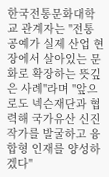한국전통문화대학교 관계자는 "전통공예가 실제 산업 현장에서 살아있는 문화로 확장하는 뜻깊은 사례"라며 "앞으로도 넥슨재단과 협력해 국가유산 신진 작가를 발굴하고 융합형 인재를 양성하겠다"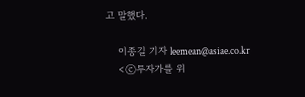고 말했다.

    이종길 기자 leemean@asiae.co.kr
    <ⓒ투자가를 위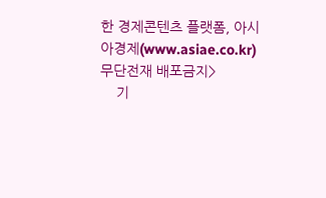한 경제콘텐츠 플랫폼, 아시아경제(www.asiae.co.kr) 무단전재 배포금지>
    기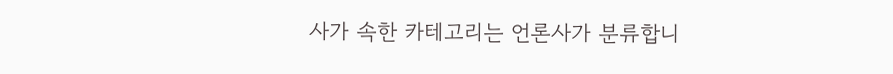사가 속한 카테고리는 언론사가 분류합니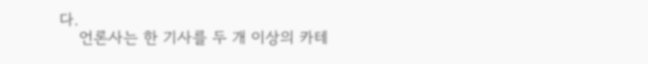다.
    언론사는 한 기사를 두 개 이상의 카테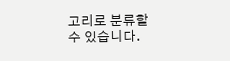고리로 분류할 수 있습니다.